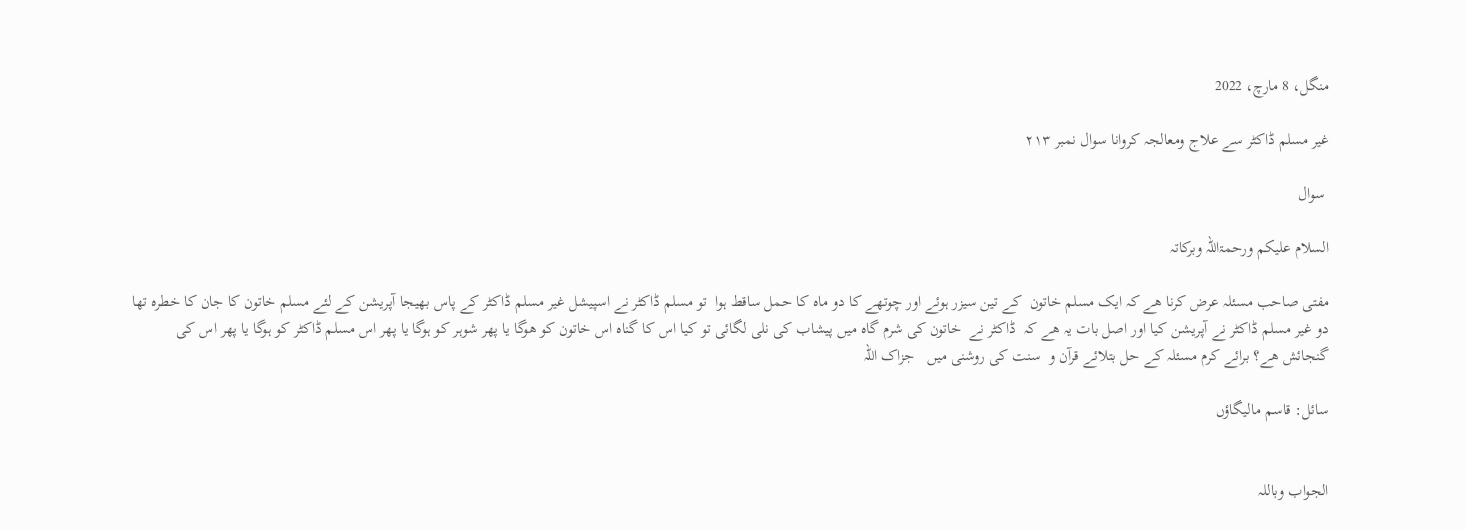منگل، 8 مارچ، 2022

غیر مسلم ڈاکٹر سے علاج ومعالجہ کروانا سوال نمبر ٢١٣

 سوال

السلام علیکم ورحمۃاللہ وبرکاتہ

مفتی صاحب مسئلہ عرض کرنا ھے کہ ایک مسلم خاتون  کے تین سیزر ہوئے اور چوتھے کا دو ماہ کا حمل ساقط ہوا  تو مسلم ڈاکٹر نے اسپیشل غیر مسلم ڈاکٹر کے پاس بھیجا آپریشن کے لئے مسلم خاتون کا جان کا خطرہ تھا دو غیر مسلم ڈاکٹر نے آپریشن کیا اور اصل بات یہ ھے کہ  ڈاکٹر نے  خاتون کی شرم گاہ میں پیشاب کی نلی لگائی تو کیا اس کا گناہ اس خاتون کو ھوگا یا پھر شوہر کو ہوگا یا پھر اس مسلم ڈاکٹر کو ہوگا یا پھر اس کی گنجائش ھے؟ برائے کرم مسئلہ کے حل بتلائے قرآن و  سنت کی روشنی میں   جزاک اللہ

سائل: قاسم مالیگاؤں


الجواب وباللہ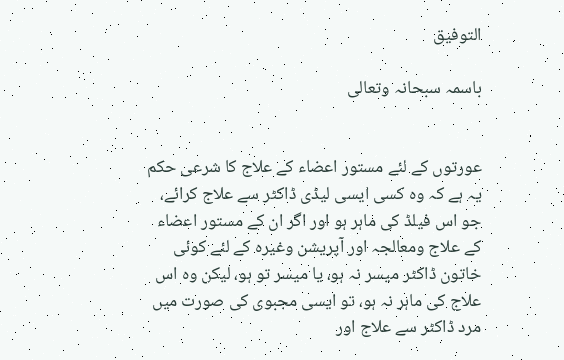التوفیق

باسمہ سبحانہ وتعالی


عورتوں کے لئے مستور اعضاء کے علاج کا شرعی حکم یہ ہے کہ وہ کسی ایسی لیڈی ڈاکٹر سے علاج کرائے،  جو اس فیلڈ کی ماہر ہو اور اگر ان کے مستور اعضاء کے علاج ومعالجہ اور آپریشن وغیرہ کے لئے کوئی خاتون ڈاکٹر میسر نہ ہو، یا میسر تو ہو، لیکن وہ اس علاج کی ماہر نہ ہو، تو ایسی مجبوی کی صورت میں مرد ڈاکٹر سے علاج اور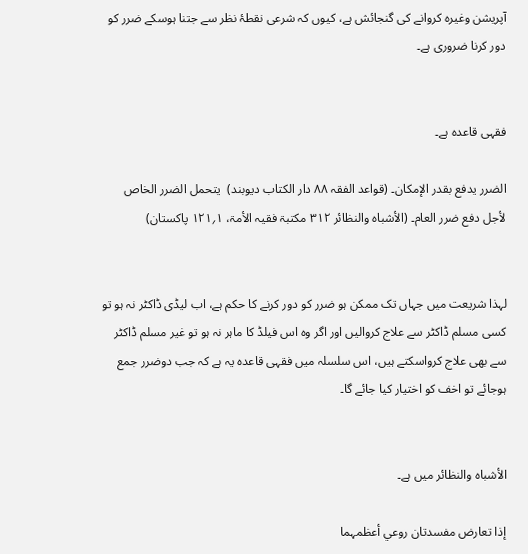آپریشن وغیرہ کروانے کی گنجائش ہے، کیوں کہ شرعی نقطۂ نظر سے جتنا ہوسکے ضرر کو دور کرنا ضروری ہے۔


فقہی قاعدہ ہے۔

الضرر یدفع بقدر الإمکان۔ (قواعد الفقہ ۸۸ دار الکتاب دیوبند)  یتحمل الضرر الخاص لأجل دفع ضرر العام۔ (الأشباہ والنظائر ۳۱۲ مکتبۃ فقیہ الأمۃ، ۱؍۱۲۱ پاکستان)


لہذا شریعت میں جہاں تک ممکن ہو ضرر کو دور کرنے کا حکم ہے، اب لیڈی ڈاکٹر نہ ہو تو کسی مسلم ڈاکٹر سے علاج کروالیں اور اگر وہ اس فیلڈ کا ماہر نہ ہو تو غیر مسلم ڈاکٹر سے بھی علاج کرواسکتے ہیں، اس سلسلہ میں فقہی قاعدہ یہ ہے کہ جب دوضرر جمع ہوجائے تو اخف کو اختیار کیا جائے گا۔


الأشباہ والنظائر میں ہے۔

إذا تعارض مفسدتان روعي أعظمہما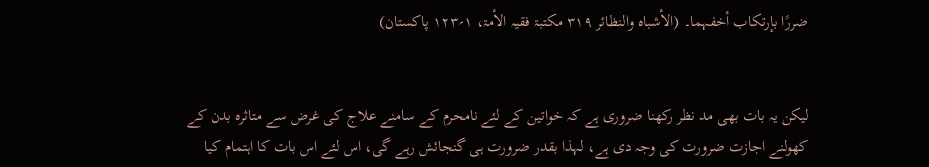ضررًا بإرتکاب أخفہما۔ (الأشباہ والنظائر ۳۱۹ مکتبۃ فقیہ الأمۃ، ۱؍۱۲۳ پاکستان)


لیکن یہ بات بھی مد نظر رکھنا ضروری ہے کہ خواتین کے لئے نامحرم کے سامنے علاج کی غرض سے متاثرہ بدن کے کھولنے اجازت ضرورت کی وجہ دی ہے، لہذا بقدر ضرورت ہی گنجائش رہے گی، اس لئے اس بات کا اہتمام کیا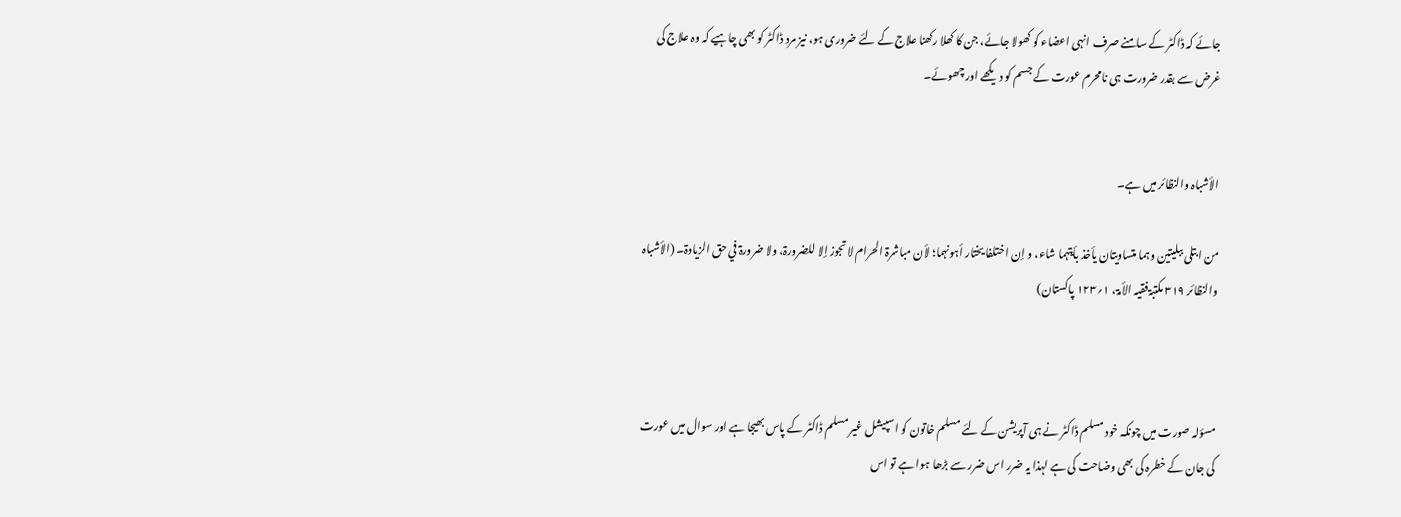جائے کہ ڈاکٹر کے سامنے صرف انہی اعضاء کو کھولا جائے، جن کا کھلا رکھنا علاج کے لئے ضروری ہو، نیز مرد ڈاکٹر کو بھی چاہیے کہ وہ علاج کی غرض سے بقدر ضرورت ہی نامحرم عورت کے جسم کو دیکھے اور چھوئے۔


الأشباہ والنظائر میں ہے۔

من ابتلی ببلیتین وہما متساویتان یأخذ بأیتہما شاء، و إن اختلفا یختار أہونہما؛ لأن مباشرۃ الحرام لا تجوز إلا للضرورۃ، ولا ضرورۃ في حق الزیادۃ۔ (الأشباہ والنظائر ۳۱۹ مکتبۃفقیہ الأمۃ، ۱؍۱۲۳ پاکستان)



مسؤلہ صورت میں چونکہ خود مسلم ڈاکٹر نے ہی آپریشن کے لئے مسلم خاتون کو اسپیشل غیر مسلم ڈاکٹر کے پاس بھیجا ہے اور سوال میں عورت کی جان کے خطرہ کی بھی وضاحت کی ہے لہذا یہ ضرر اس ضرر سے بڑھا ہوا ہے تو اس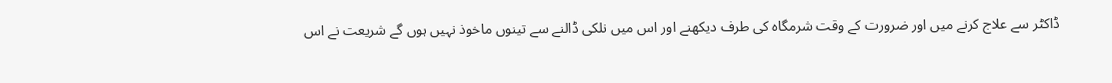ڈاکٹر سے علاج کرنے میں اور ضرورت کے وقت شرمگاہ کی طرف دیکھنے اور اس میں نلکی ڈالنے سے تینوں ماخوذ نہیں ہوں گے شریعت نے اس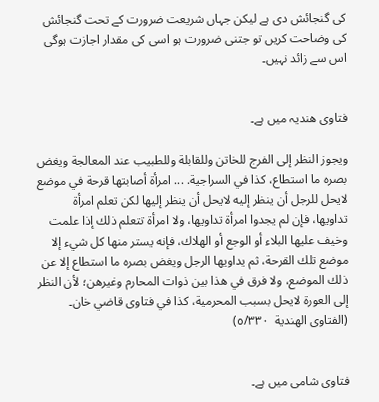کی گنجائش دی ہے لیکن جہاں شریعت ضرورت کے تحت گنجائش کی وضاحت کریں تو جتنی ضرورت ہو اسی کی مقدار اجازت ہوگی اس سے زائد نہیں۔


فتاوى هندیہ میں ہے۔

ويجوز النظر إلى الفرج للخاتن وللقابلة وللطبيب عند المعالجة ويغض بصره ما استطاع، كذا في السراجية. ... امرأة أصابتها قرحة في موضع لايحل للرجل أن ينظر إليه لايحل أن ينظر إليها لكن تعلم امرأة تداويها، فإن لم يجدوا امرأة تداويها، ولا امرأة تتعلم ذلك إذا علمت وخيف عليها البلاء أو الوجع أو الهلاك، فإنه يستر منها كل شيء إلا موضع تلك القرحة، ثم يداويها الرجل ويغض بصره ما استطاع إلا عن ذلك الموضع، ولا فرق في هذا بين ذوات المحارم وغيرهن؛ لأن النظر إلى العورة لايحل بسبب المحرمية، كذا في فتاوى قاضي خان۔ (الفتاوى الهندية  ٥/٣٣٠)


فتاوی شامی میں ہے۔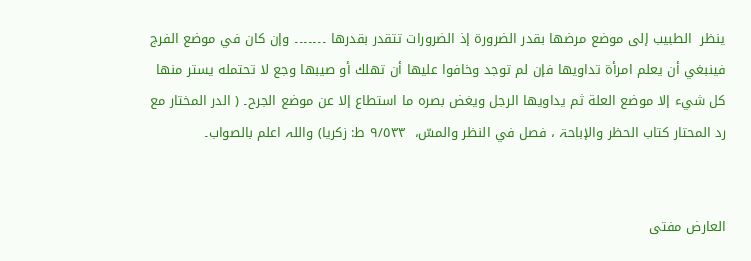ينظر  الطبيب إلى موضع مرضها بقدر الضرورة إذ الضرورات تتقدر بقدرها ۔۔۔۔۔۔۔ وإن كان في موضع الفرج فينبغي أن يعلم امرأة تداويها فإن لم توجد وخافوا عليها أن تهلك أو صيبها وجع لا تحتمله يستر منها كل شيء إلا موضع العلة ثم يداويها الرجل ويغض بصره ما استطاع إلا عن موضع الجرح۔ ( الدر المختار مع رد المحتار کتاب الحظر والإباحۃ ، فصل في النظر والمسّ،  ٩/٥٣٣ ط: زکریا) واللہ اعلم بالصواب۔


العارض مفتی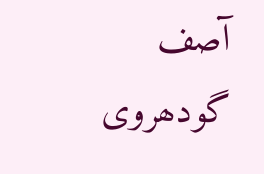آصف گودھروی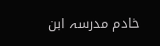خادم مدرسہ ابن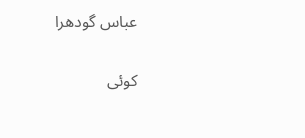عباس گودھرا

کوئی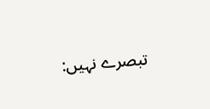تبصرے نہیں: